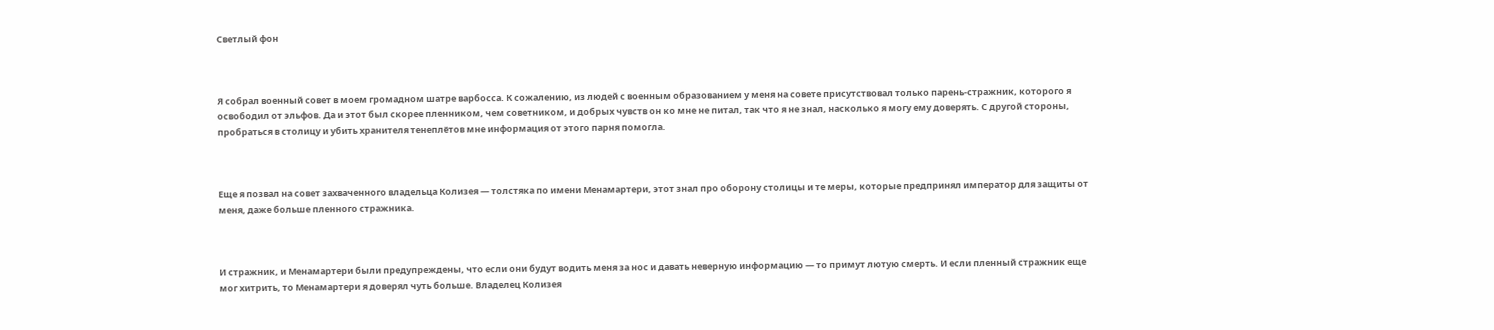Светлый фон



Я собрал военный совет в моем громадном шатре варбосса. К сожалению, из людей с военным образованием у меня на совете присутствовал только парень-стражник, которого я освободил от эльфов. Да и этот был скорее пленником, чем советником, и добрых чувств он ко мне не питал, так что я не знал, насколько я могу ему доверять. С другой стороны, пробраться в столицу и убить хранителя тенеплётов мне информация от этого парня помогла.



Еще я позвал на совет захваченного владельца Колизея — толстяка по имени Менамартери, этот знал про оборону столицы и те меры, которые предпринял император для защиты от меня, даже больше пленного стражника.



И стражник, и Менамартери были предупреждены, что если они будут водить меня за нос и давать неверную информацию — то примут лютую смерть. И если пленный стражник еще мог хитрить, то Менамартери я доверял чуть больше. Владелец Колизея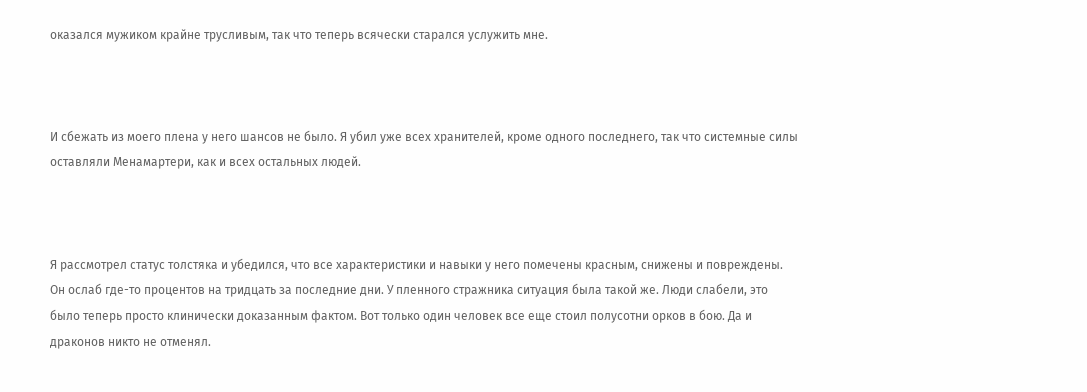оказался мужиком крайне трусливым, так что теперь всячески старался услужить мне.



И сбежать из моего плена у него шансов не было. Я убил уже всех хранителей, кроме одного последнего, так что системные силы оставляли Менамартери, как и всех остальных людей.



Я рассмотрел статус толстяка и убедился, что все характеристики и навыки у него помечены красным, снижены и повреждены. Он ослаб где-то процентов на тридцать за последние дни. У пленного стражника ситуация была такой же. Люди слабели, это было теперь просто клинически доказанным фактом. Вот только один человек все еще стоил полусотни орков в бою. Да и драконов никто не отменял.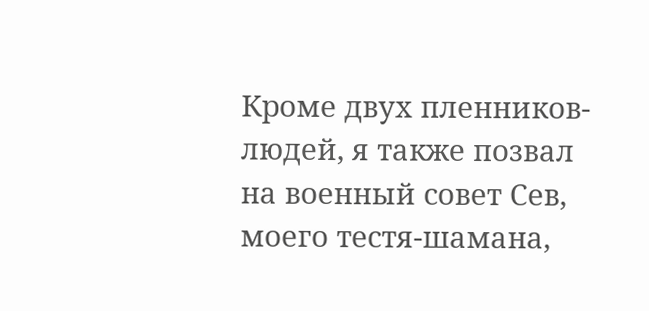Кроме двух пленников-людей, я также позвал на военный совет Сев, моего тестя-шамана,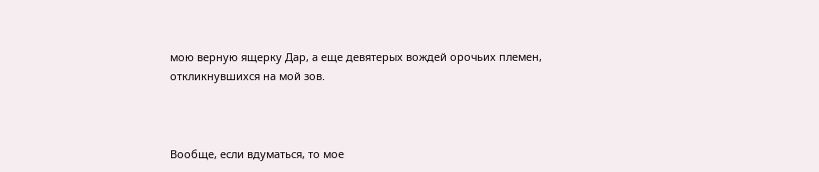мою верную ящерку Дар, а еще девятерых вождей орочьих племен, откликнувшихся на мой зов.



Вообще, если вдуматься, то мое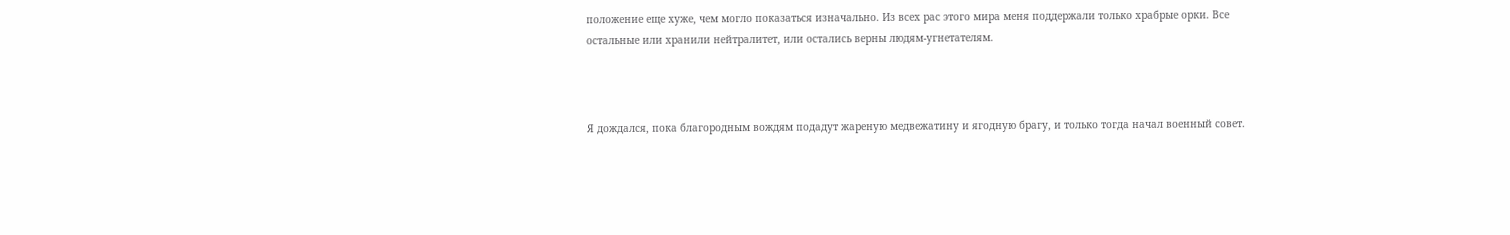положение еще хуже, чем могло показаться изначально. Из всех рас этого мира меня поддержали только храбрые орки. Все остальные или хранили нейтралитет, или остались верны людям-угнетателям.



Я дождался, пока благородным вождям подадут жареную медвежатину и ягодную брагу, и только тогда начал военный совет.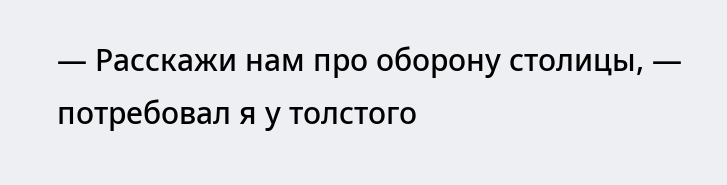— Расскажи нам про оборону столицы, — потребовал я у толстого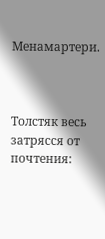Менамартери.



Толстяк весь затрясся от почтения: